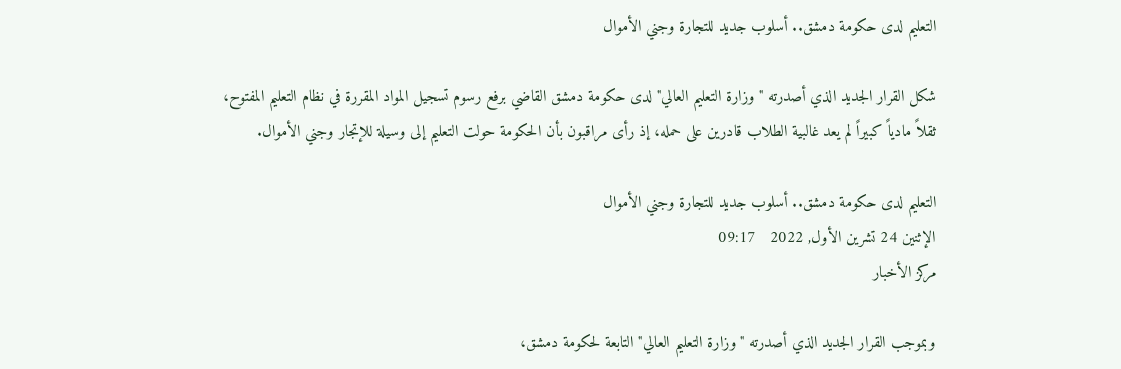التعليم لدى حكومة دمشق.. أسلوب جديد للتجارة وجني الأموال

شكل القرار الجديد الذي أصدرته "وزارة التعليم العالي" لدى حكومة دمشق القاضي برفع رسوم تسجيل المواد المقررة في نظام التعليم المفتوح، ثقلاً مادياً كبيراً لم يعد غالبية الطلاب قادرين على حمله، إذ رأى مراقبون بأن الحكومة حولت التعليم إلى وسيلة للإتجار وجني الأموال.

التعليم لدى حكومة دمشق.. أسلوب جديد للتجارة وجني الأموال
الإثنين 24 تشرين الأول, 2022   09:17
مركز الأخبار

وبموجب القرار الجديد الذي أصدرته "وزارة التعليم العالي" التابعة لحكومة دمشق،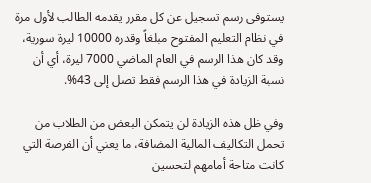يستوفى رسم تسجيل عن كل مقرر يقدمه الطالب لأول مرة في نظام التعليم المفتوح مبلغاً وقدره 10000 ليرة سورية، وقد كان هذا الرسم في العام الماضي 7000 ليرة، أي أن نسبة الزيادة في هذا الرسم فقط تصل إلى 43%.

وفي ظل هذه الزيادة لن يتمكن البعض من الطلاب من تحمل التكاليف المالية المضافة، ما يعني أن الفرصة التي كانت متاحة أمامهم لتحسين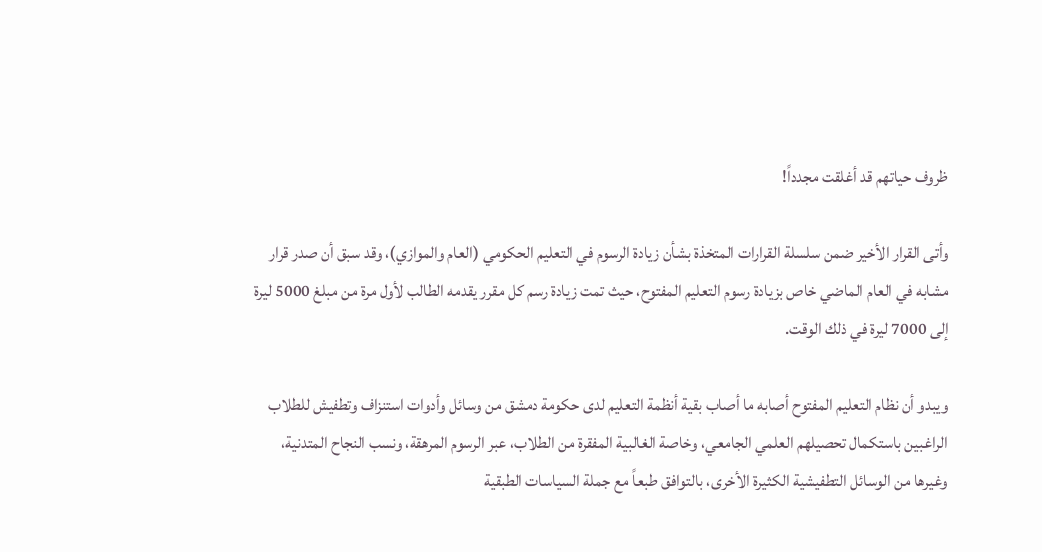ظروف حياتهم قد أغلقت مجدداً!

وأتى القرار الأخير ضمن سلسلة القرارات المتخذة بشأن زيادة الرسوم في التعليم الحكومي (العام والموازي)، وقد سبق أن صدر قرار مشابه في العام الماضي خاص بزيادة رسوم التعليم المفتوح، حيث تمت زيادة رسم كل مقرر يقدمه الطالب لأول مرة من مبلغ 5000 ليرة إلى 7000 ليرة في ذلك الوقت.

ويبدو أن نظام التعليم المفتوح أصابه ما أصاب بقية أنظمة التعليم لدى حكومة دمشق من وسائل وأدوات استنزاف وتطفيش للطلاب الراغبين باستكمال تحصيلهم العلمي الجامعي، وخاصة الغالبية المفقرة من الطلاب، عبر الرسوم المرهقة، ونسب النجاح المتدنية، وغيرها من الوسائل التطفيشية الكثيرة الأخرى، بالتوافق طبعاً مع جملة السياسات الطبقية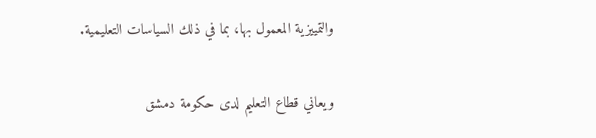والتمييزية المعمول بها، بما في ذلك السياسات التعليمية.

ويعاني قطاع التعليم لدى حكومة دمشق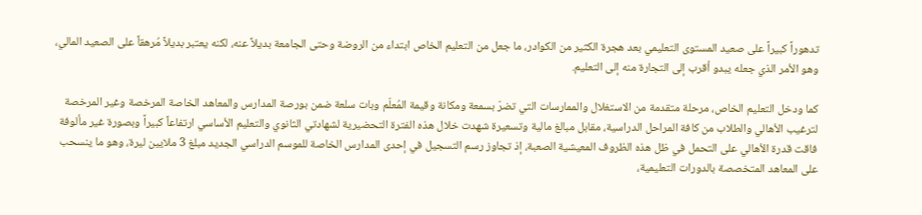تدهوراً كبيراً على صعيد المستوى التعليمي بعد هجرة الكثير من الكوادر، ما جعل من التعليم الخاص ابتداء من الروضة وحتى الجامعة بديلاً عنه، لكنه يعتبر بديلاً مُرهقاً على الصعيد المالي، وهو الأمر الذي جعله يبدو أقرب إلى التجارة منه إلى التعليم.

كما ودخل التعليم الخاص، مرحلة متقدمة من الاستغلال والممارسات التي تضرّ بسمعة ومكانة وقيمة المُعلّم وبات سلعة ضمن بورصة المدارس والمعاهد الخاصة المرخصة وغير المرخصة لترغيب الأهالي والطلاب من كافة المراحل الدراسية، مقابل مبالغ مالية وتسعيرة شهدت خلال هذه الفترة التحضيرية لشهادتي الثانوي والتعليم الأساسي ارتفاعاً كبيراً وبصورة غير مألوفة فاقت قدرة الأهالي على التحمل في ظل هذه الظروف المعيشية الصعبة، إذ تجاوز رسم التسجيل في إحدى المدارس الخاصة للموسم الدراسي الجديد مبلغ 3 ملايين ليرة، وهو ما ينسحب على المعاهد المتخصصة بالدورات التعليمية،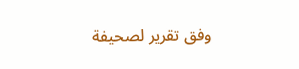وفق تقرير لصحيفة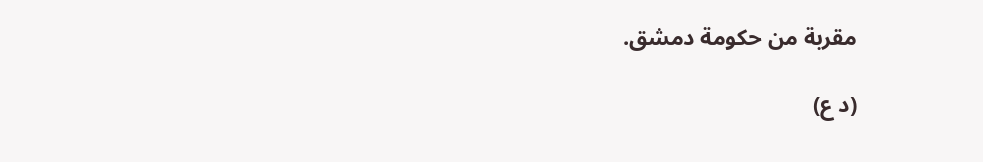مقربة من حكومة دمشق.

(د ع)